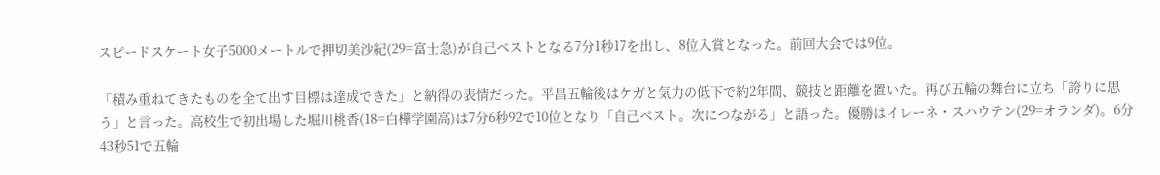スピードスケート女子5000メートルで押切美沙紀(29=富士急)が自己ベストとなる7分1秒17を出し、8位入賞となった。前回大会では9位。

「積み重ねてきたものを全て出す目標は達成できた」と納得の表情だった。平昌五輪後はケガと気力の低下で約2年間、競技と距離を置いた。再び五輪の舞台に立ち「誇りに思う」と言った。高校生で初出場した堀川桃香(18=白樺学園高)は7分6秒92で10位となり「自己ベスト。次につながる」と語った。優勝はイレーネ・スハウテン(29=オランダ)。6分43秒51で五輪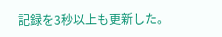記録を3秒以上も更新した。